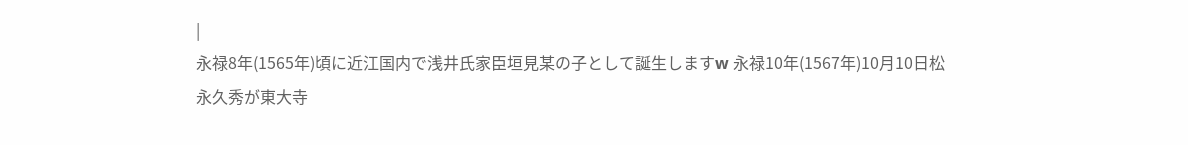|
永禄8年(1565年)頃に近江国内で浅井氏家臣垣見某の子として誕生しますw 永禄10年(1567年)10月10日松永久秀が東大寺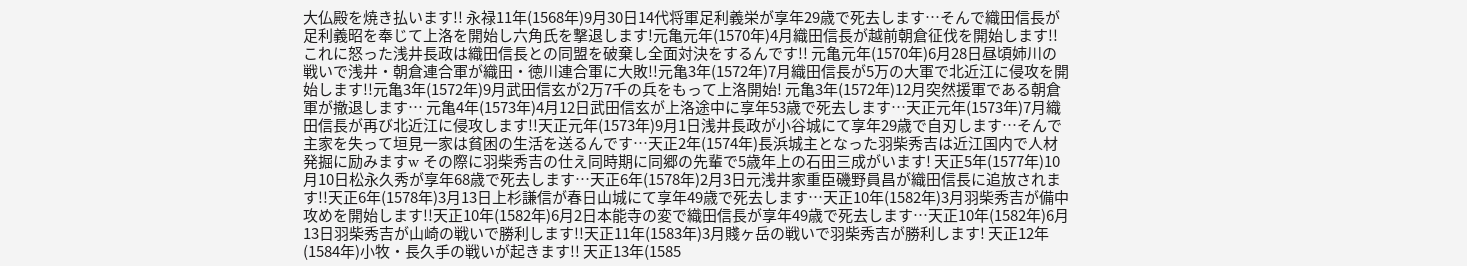大仏殿を焼き払います!! 永禄11年(1568年)9月30日14代将軍足利義栄が享年29歳で死去します…そんで織田信長が足利義昭を奉じて上洛を開始し六角氏を撃退します!元亀元年(1570年)4月織田信長が越前朝倉征伐を開始します!! これに怒った浅井長政は織田信長との同盟を破棄し全面対決をするんです!! 元亀元年(1570年)6月28日昼頃姉川の戦いで浅井・朝倉連合軍が織田・徳川連合軍に大敗!!元亀3年(1572年)7月織田信長が5万の大軍で北近江に侵攻を開始します!!元亀3年(1572年)9月武田信玄が2万7千の兵をもって上洛開始! 元亀3年(1572年)12月突然援軍である朝倉軍が撤退します… 元亀4年(1573年)4月12日武田信玄が上洛途中に享年53歳で死去します…天正元年(1573年)7月織田信長が再び北近江に侵攻します!!天正元年(1573年)9月1日浅井長政が小谷城にて享年29歳で自刃します…そんで主家を失って垣見一家は貧困の生活を送るんです…天正2年(1574年)長浜城主となった羽柴秀吉は近江国内で人材発掘に励みますw その際に羽柴秀吉の仕え同時期に同郷の先輩で5歳年上の石田三成がいます! 天正5年(1577年)10月10日松永久秀が享年68歳で死去します…天正6年(1578年)2月3日元浅井家重臣磯野員昌が織田信長に追放されます!!天正6年(1578年)3月13日上杉謙信が春日山城にて享年49歳で死去します…天正10年(1582年)3月羽柴秀吉が備中攻めを開始します!!天正10年(1582年)6月2日本能寺の変で織田信長が享年49歳で死去します…天正10年(1582年)6月13日羽柴秀吉が山崎の戦いで勝利します!!天正11年(1583年)3月賤ヶ岳の戦いで羽柴秀吉が勝利します! 天正12年(1584年)小牧・長久手の戦いが起きます!! 天正13年(1585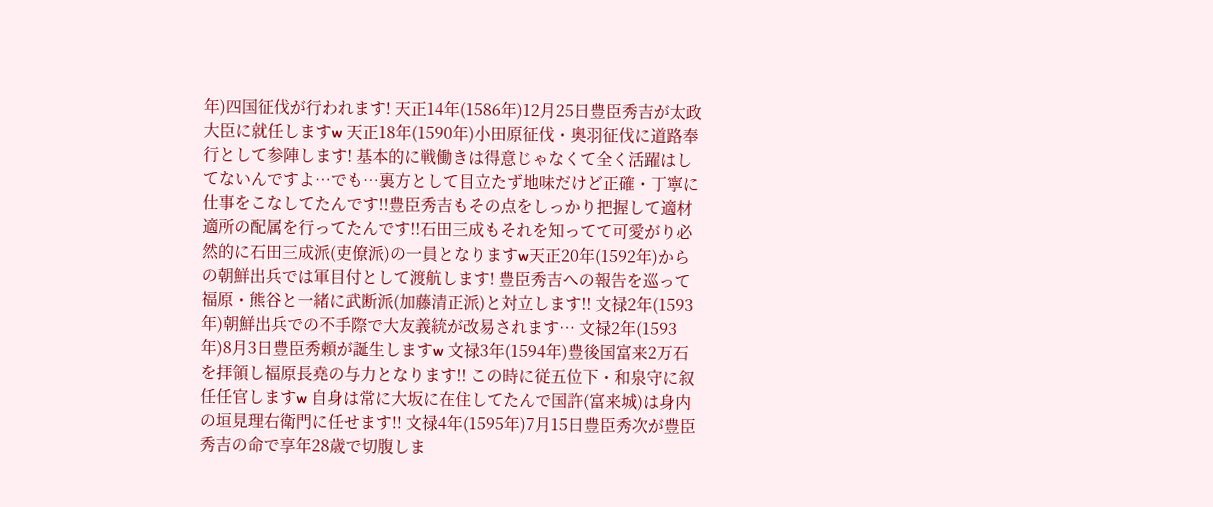年)四国征伐が行われます! 天正14年(1586年)12月25日豊臣秀吉が太政大臣に就任しますw 天正18年(1590年)小田原征伐・奥羽征伐に道路奉行として参陣します! 基本的に戦働きは得意じゃなくて全く活躍はしてないんですよ…でも…裏方として目立たず地味だけど正確・丁寧に仕事をこなしてたんです!!豊臣秀吉もその点をしっかり把握して適材適所の配属を行ってたんです!!石田三成もそれを知ってて可愛がり必然的に石田三成派(吏僚派)の一員となりますw天正20年(1592年)からの朝鮮出兵では軍目付として渡航します! 豊臣秀吉への報告を巡って福原・熊谷と一緒に武断派(加藤清正派)と対立します!! 文禄2年(1593年)朝鮮出兵での不手際で大友義統が改易されます… 文禄2年(1593年)8月3日豊臣秀頼が誕生しますw 文禄3年(1594年)豊後国富来2万石を拝領し福原長堯の与力となります!! この時に従五位下・和泉守に叙任任官しますw 自身は常に大坂に在住してたんで国許(富来城)は身内の垣見理右衛門に任せます!! 文禄4年(1595年)7月15日豊臣秀次が豊臣秀吉の命で享年28歳で切腹しま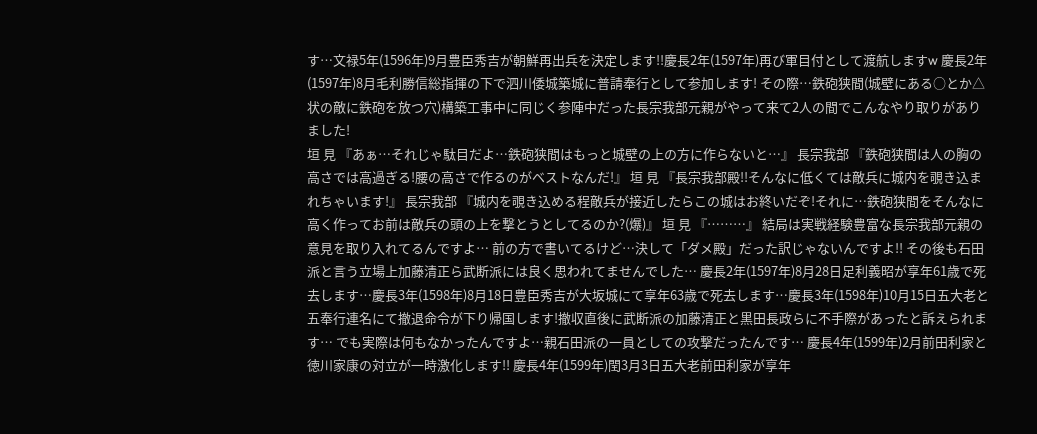す…文禄5年(1596年)9月豊臣秀吉が朝鮮再出兵を決定します!!慶長2年(1597年)再び軍目付として渡航しますw 慶長2年(1597年)8月毛利勝信総指揮の下で泗川倭城築城に普請奉行として参加します! その際…鉄砲狭間(城壁にある○とか△状の敵に鉄砲を放つ穴)構築工事中に同じく参陣中だった長宗我部元親がやって来て2人の間でこんなやり取りがありました!
垣 見 『あぁ…それじゃ駄目だよ…鉄砲狭間はもっと城壁の上の方に作らないと…』 長宗我部 『鉄砲狭間は人の胸の高さでは高過ぎる!腰の高さで作るのがベストなんだ!』 垣 見 『長宗我部殿!!そんなに低くては敵兵に城内を覗き込まれちゃいます!』 長宗我部 『城内を覗き込める程敵兵が接近したらこの城はお終いだぞ!それに…鉄砲狭間をそんなに高く作ってお前は敵兵の頭の上を撃とうとしてるのか?(爆)』 垣 見 『………』 結局は実戦経験豊富な長宗我部元親の意見を取り入れてるんですよ… 前の方で書いてるけど…決して「ダメ殿」だった訳じゃないんですよ!! その後も石田派と言う立場上加藤清正ら武断派には良く思われてませんでした… 慶長2年(1597年)8月28日足利義昭が享年61歳で死去します…慶長3年(1598年)8月18日豊臣秀吉が大坂城にて享年63歳で死去します…慶長3年(1598年)10月15日五大老と五奉行連名にて撤退命令が下り帰国します!撤収直後に武断派の加藤清正と黒田長政らに不手際があったと訴えられます… でも実際は何もなかったんですよ…親石田派の一員としての攻撃だったんです… 慶長4年(1599年)2月前田利家と徳川家康の対立が一時激化します!! 慶長4年(1599年)閏3月3日五大老前田利家が享年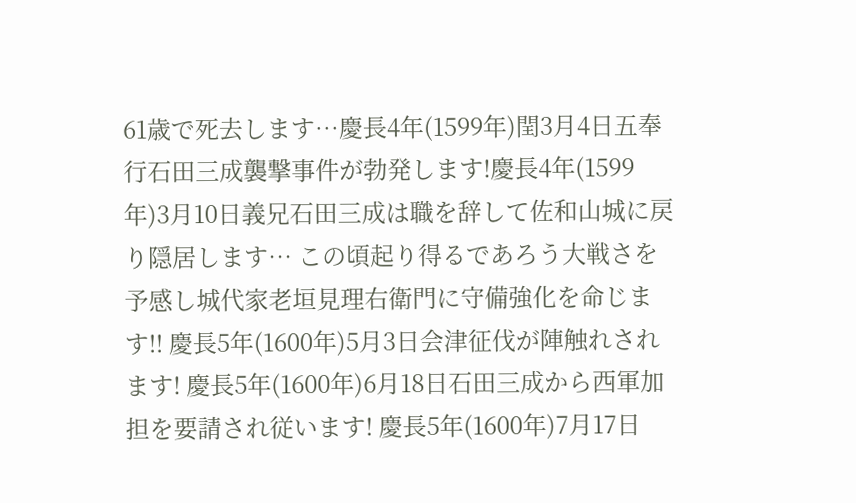61歳で死去します…慶長4年(1599年)閏3月4日五奉行石田三成襲撃事件が勃発します!慶長4年(1599年)3月10日義兄石田三成は職を辞して佐和山城に戻り隠居します… この頃起り得るであろう大戦さを予感し城代家老垣見理右衛門に守備強化を命じます!! 慶長5年(1600年)5月3日会津征伐が陣触れされます! 慶長5年(1600年)6月18日石田三成から西軍加担を要請され従います! 慶長5年(1600年)7月17日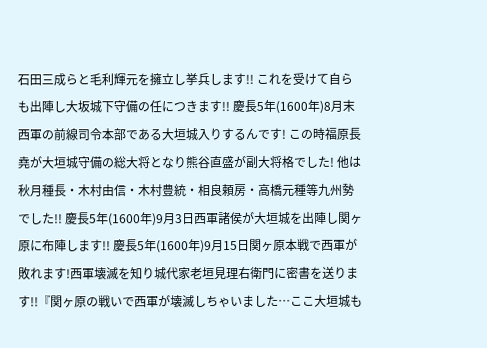石田三成らと毛利輝元を擁立し挙兵します!! これを受けて自らも出陣し大坂城下守備の任につきます!! 慶長5年(1600年)8月末西軍の前線司令本部である大垣城入りするんです! この時福原長堯が大垣城守備の総大将となり熊谷直盛が副大将格でした! 他は秋月種長・木村由信・木村豊統・相良頼房・高橋元種等九州勢でした!! 慶長5年(1600年)9月3日西軍諸侯が大垣城を出陣し関ヶ原に布陣します!! 慶長5年(1600年)9月15日関ヶ原本戦で西軍が敗れます!西軍壊滅を知り城代家老垣見理右衛門に密書を送ります!!『関ヶ原の戦いで西軍が壊滅しちゃいました…ここ大垣城も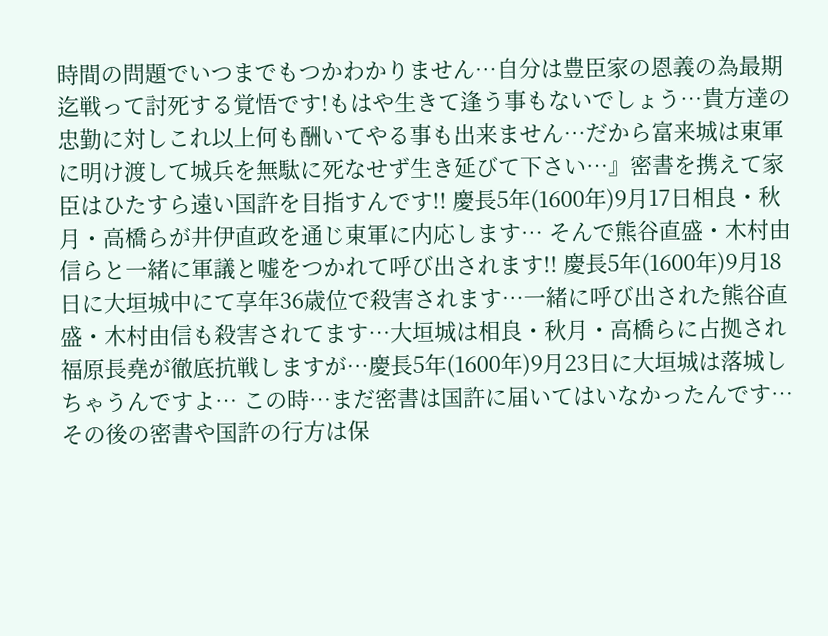時間の問題でいつまでもつかわかりません…自分は豊臣家の恩義の為最期迄戦って討死する覚悟です!もはや生きて逢う事もないでしょう…貴方達の忠勤に対しこれ以上何も酬いてやる事も出来ません…だから富来城は東軍に明け渡して城兵を無駄に死なせず生き延びて下さい…』密書を携えて家臣はひたすら遠い国許を目指すんです!! 慶長5年(1600年)9月17日相良・秋月・高橋らが井伊直政を通じ東軍に内応します… そんで熊谷直盛・木村由信らと一緒に軍議と嘘をつかれて呼び出されます!! 慶長5年(1600年)9月18日に大垣城中にて享年36歳位で殺害されます…一緒に呼び出された熊谷直盛・木村由信も殺害されてます…大垣城は相良・秋月・高橋らに占拠され福原長堯が徹底抗戦しますが…慶長5年(1600年)9月23日に大垣城は落城しちゃうんですよ… この時…まだ密書は国許に届いてはいなかったんです… その後の密書や国許の行方は保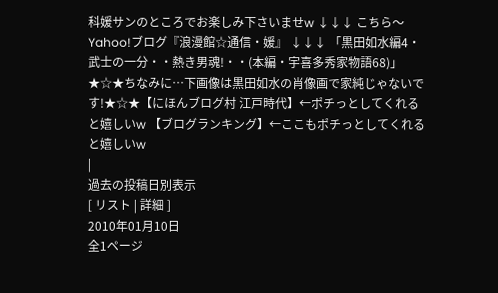科媛サンのところでお楽しみ下さいませw ↓↓↓ こちら〜Yahoo!ブログ『浪漫館☆通信・媛』 ↓↓↓ 「黒田如水編4・武士の一分・・熱き男魂!・・(本編・宇喜多秀家物語68)」 ★☆★ちなみに…下画像は黒田如水の肖像画で家純じゃないです!★☆★【にほんブログ村 江戸時代】←ポチっとしてくれると嬉しいw 【ブログランキング】←ここもポチっとしてくれると嬉しいw
|
過去の投稿日別表示
[ リスト | 詳細 ]
2010年01月10日
全1ページ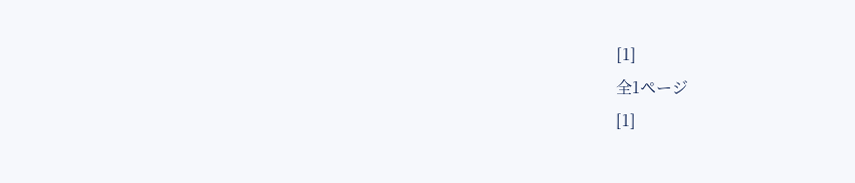[1]
全1ページ
[1]